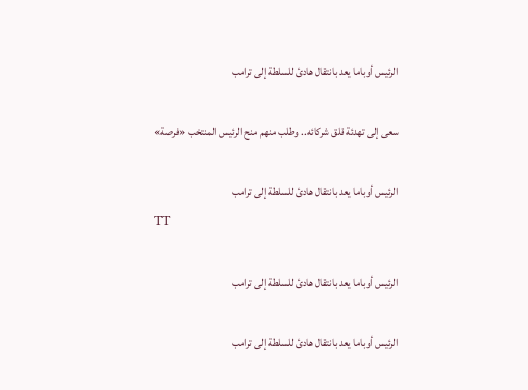الرئيس أوباما يعد بانتقال هادئ للسلطة إلى ترامب

سعى إلى تهدئة قلق شركائه.. وطلب منهم منح الرئيس المنتخب «فرصة»

الرئيس أوباما يعد بانتقال هادئ للسلطة إلى ترامب
TT

الرئيس أوباما يعد بانتقال هادئ للسلطة إلى ترامب

الرئيس أوباما يعد بانتقال هادئ للسلطة إلى ترامب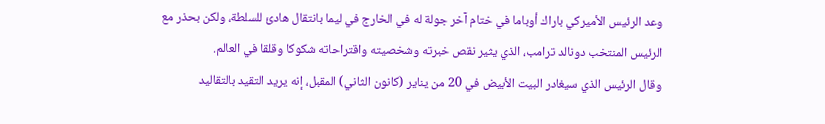وعد الرئيس الأميركي باراك أوباما في ختام آخر جولة له في الخارج في ليما بانتقال هادئ للسلطة، ولكن بحذر مع الرئيس المنتخب دونالد ترامب، الذي يثير نقص خبرته وشخصيته واقتراحاته شكوكا وقلقا في العالم.
وقال الرئيس الذي سيغادر البيت الأبيض في 20 من يناير (كانون الثاني) المقبل، إنه يريد التقيد بالتقاليد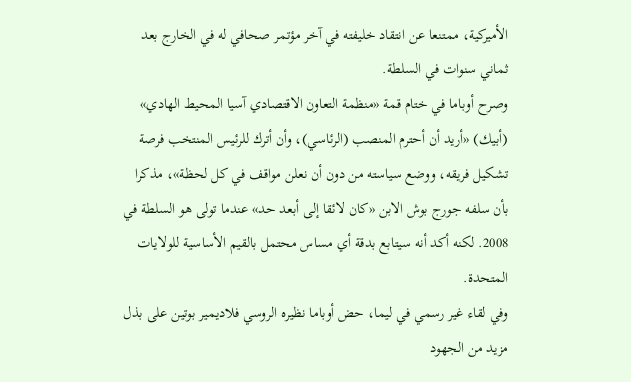الأميركية، ممتنعا عن انتقاد خليفته في آخر مؤتمر صحافي له في الخارج بعد ثماني سنوات في السلطة.
وصرح أوباما في ختام قمة «منظمة التعاون الاقتصادي آسيا المحيط الهادي» (أبيك) «أريد أن أحترم المنصب (الرئاسي)، وأن أترك للرئيس المنتخب فرصة تشكيل فريقه، ووضع سياسته من دون أن نعلن مواقف في كل لحظة»، مذكرا بأن سلفه جورج بوش الابن «كان لائقا إلى أبعد حد» عندما تولى هو السلطة في 2008. لكنه أكد أنه سيتابع بدقة أي مساس محتمل بالقيم الأساسية للولايات المتحدة.
وفي لقاء غير رسمي في ليما، حض أوباما نظيره الروسي فلاديمير بوتين على بذل مزيد من الجهود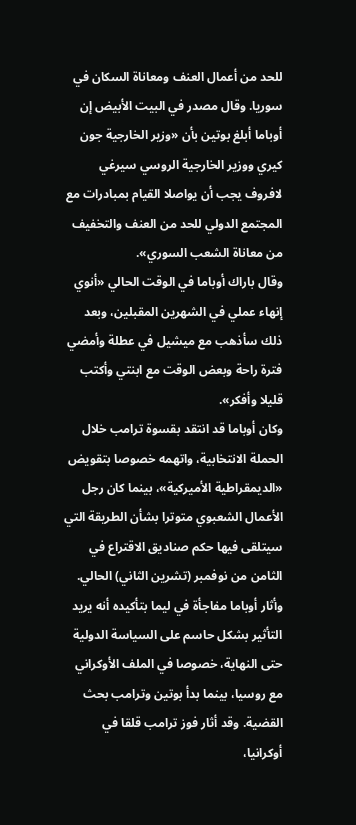للحد من أعمال العنف ومعاناة السكان في سوريا. وقال مصدر في البيت الأبيض إن أوباما أبلغ بوتين بأن «وزير الخارجية جون كيري ووزير الخارجية الروسي سيرغي لافروف يجب أن يواصلا القيام بمبادرات مع المجتمع الدولي للحد من العنف والتخفيف من معاناة الشعب السوري».
وقال باراك أوباما في الوقت الحالي «أنوي إنهاء عملي في الشهرين المقبلين، وبعد ذلك سأذهب مع ميشيل في عطلة وأمضي فترة راحة وبعض الوقت مع ابنتي وأكتب قليلا وأفكر».
وكان أوباما قد انتقد بقسوة ترامب خلال الحملة الانتخابية، واتهمه خصوصا بتقويض «الديمقراطية الأميركية»، بينما كان رجل الأعمال الشعبوي متوترا بشأن الطريقة التي سيتلقى فيها حكم صناديق الاقتراع في الثامن من نوفمبر (تشرين الثاني) الحالي.
وأثار أوباما مفاجأة في ليما بتأكيده أنه يريد التأثير بشكل حاسم على السياسة الدولية حتى النهاية، خصوصا في الملف الأوكراني مع روسيا، بينما بدأ بوتين وترامب بحث القضية. وقد أثار فوز ترامب قلقا في أوكرانيا،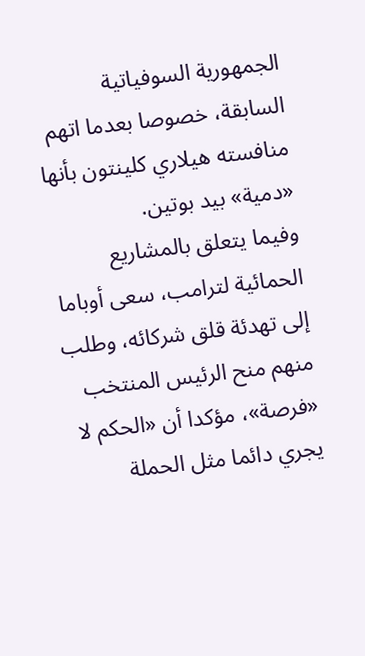الجمهورية السوفياتية السابقة، خصوصا بعدما اتهم منافسته هيلاري كلينتون بأنها «دمية» بيد بوتين.
وفيما يتعلق بالمشاريع الحمائية لترامب، سعى أوباما إلى تهدئة قلق شركائه، وطلب منهم منح الرئيس المنتخب «فرصة»، مؤكدا أن «الحكم لا يجري دائما مثل الحملة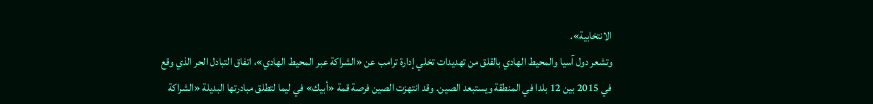الانتخابية».
وتشعر دول آسيا والمحيط الهادي بالقلق من تهديدات تخلي إدارة ترامب عن «الشراكة عبر المحيط الهادي»، اتفاق التبادل الحر الذي وقع في 2015 بين 12 بلدا في المنطقة ويستبعد الصين. وقد انتهزت الصين فرصة قمة «أبيك» في ليما لتطلق مبادرتها البديلة «الشراكة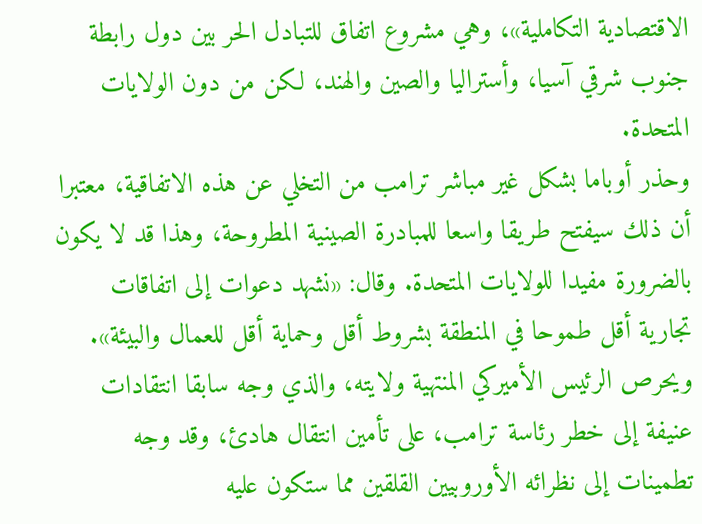الاقتصادية التكاملية»، وهي مشروع اتفاق للتبادل الحر بين دول رابطة جنوب شرقي آسيا، وأستراليا والصين والهند، لكن من دون الولايات المتحدة.
وحذر أوباما بشكل غير مباشر ترامب من التخلي عن هذه الاتفاقية، معتبرا أن ذلك سيفتح طريقا واسعا للمبادرة الصينية المطروحة، وهذا قد لا يكون بالضرورة مفيدا للولايات المتحدة. وقال: «نشهد دعوات إلى اتفاقات تجارية أقل طموحا في المنطقة بشروط أقل وحماية أقل للعمال والبيئة».
ويحرص الرئيس الأميركي المنتهية ولايته، والذي وجه سابقا انتقادات عنيفة إلى خطر رئاسة ترامب، على تأمين انتقال هادئ، وقد وجه تطمينات إلى نظرائه الأوروبيين القلقين مما ستكون عليه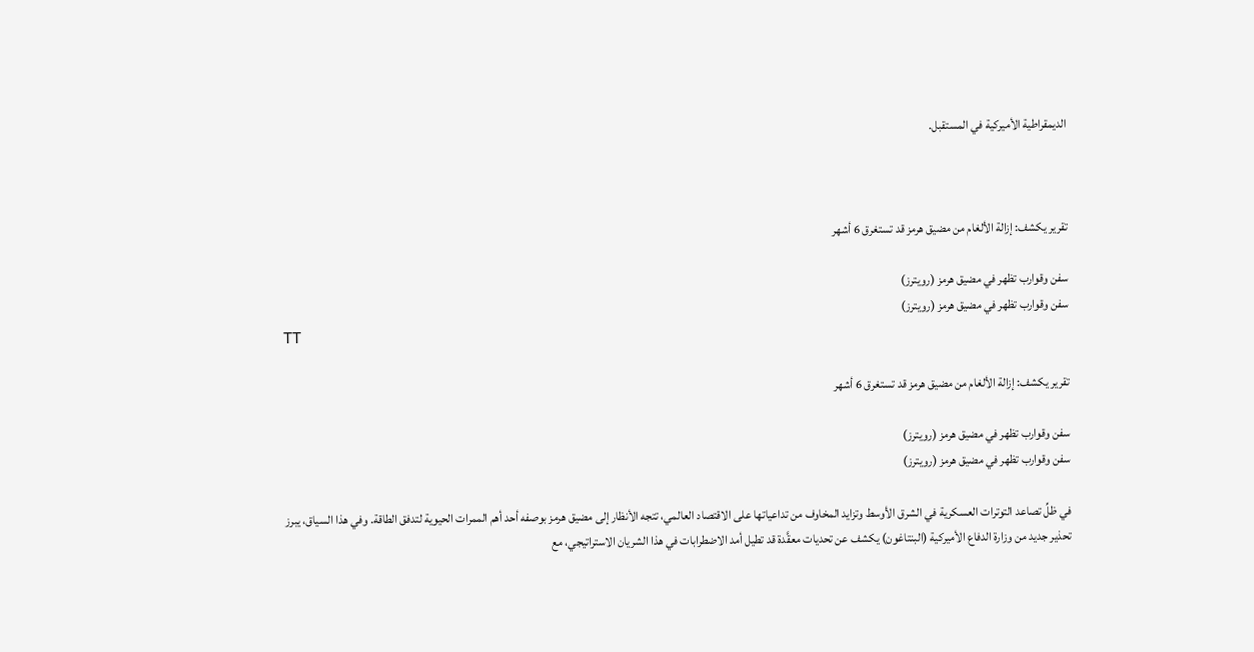الديمقراطية الأميركية في المستقبل.



تقرير يكشف: إزالة الألغام من مضيق هرمز قد تستغرق 6 أشهر

سفن وقوارب تظهر في مضيق هرمز (رويترز)
سفن وقوارب تظهر في مضيق هرمز (رويترز)
TT

تقرير يكشف: إزالة الألغام من مضيق هرمز قد تستغرق 6 أشهر

سفن وقوارب تظهر في مضيق هرمز (رويترز)
سفن وقوارب تظهر في مضيق هرمز (رويترز)

في ظلِّ تصاعد التوترات العسكرية في الشرق الأوسط وتزايد المخاوف من تداعياتها على الاقتصاد العالمي، تتجه الأنظار إلى مضيق هرمز بوصفه أحد أهم الممرات الحيوية لتدفق الطاقة. وفي هذا السياق، يبرز تحذير جديد من وزارة الدفاع الأميركية (البنتاغون) يكشف عن تحديات معقَّدة قد تطيل أمد الاضطرابات في هذا الشريان الاستراتيجي، مع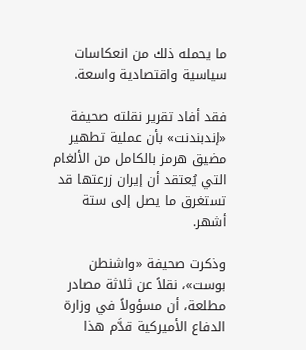ما يحمله ذلك من انعكاسات سياسية واقتصادية واسعة.

فقد أفاد تقرير نقلته صحيفة «إندبندنت» بأن عملية تطهير مضيق هرمز بالكامل من الألغام التي يُعتقد أن إيران زرعتها قد تستغرق ما يصل إلى ستة أشهر.

وذكرت صحيفة «واشنطن بوست»، نقلاً عن ثلاثة مصادر مطلعة، أن مسؤولاً في وزارة الدفاع الأميركية قدَّم هذا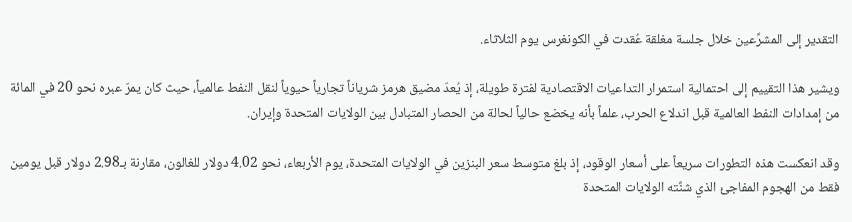التقدير إلى المشرِّعين خلال جلسة مغلقة عُقدت في الكونغرس يوم الثلاثاء.

ويشير هذا التقييم إلى احتمالية استمرار التداعيات الاقتصادية لفترة طويلة، إذ يُعدّ مضيق هرمز شرياناً تجارياً حيوياً لنقل النفط عالمياً، حيث كان يمرّ عبره نحو 20 في المائة من إمدادات النفط العالمية قبل اندلاع الحرب، علماً بأنه يخضع حالياً لحالة من الحصار المتبادل بين الولايات المتحدة وإيران.

وقد انعكست هذه التطورات سريعاً على أسعار الوقود، إذ بلغ متوسط سعر البنزين في الولايات المتحدة، يوم الأربعاء، نحو 4.02 دولار للغالون، مقارنة بـ2.98 دولار قبل يومين فقط من الهجوم المفاجئ الذي شنَّته الولايات المتحدة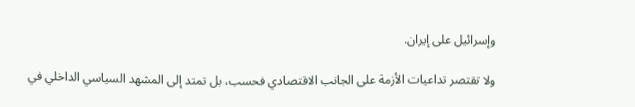وإسرائيل على إيران.

ولا تقتصر تداعيات الأزمة على الجانب الاقتصادي فحسب، بل تمتد إلى المشهد السياسي الداخلي في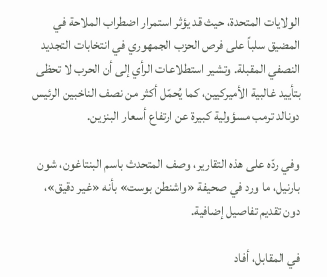الولايات المتحدة، حيث قد يؤثر استمرار اضطراب الملاحة في المضيق سلباً على فرص الحزب الجمهوري في انتخابات التجديد النصفي المقبلة. وتشير استطلاعات الرأي إلى أن الحرب لا تحظى بتأييد غالبية الأميركيين، كما يُحمّل أكثر من نصف الناخبين الرئيس دونالد ترمب مسؤولية كبيرة عن ارتفاع أسعار البنزين.

وفي ردّه على هذه التقارير، وصف المتحدث باسم البنتاغون، شون بارنيل، ما ورد في صحيفة «واشنطن بوست» بأنه «غير دقيق»، دون تقديم تفاصيل إضافية.

في المقابل، أفاد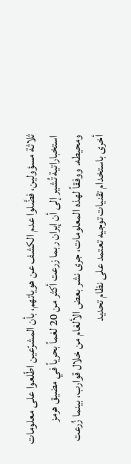ثلاثة مسؤولين، فضَّلوا عدم الكشف عن هوياتهم، بأن المشرّعين اطّلعوا على معلومات استخباراتية تُشير إلى أن إيران ربما زرعت أكثر من 20 لغماً بحرياً في مضيق هرمز ومحيطه. ووفقاً لهذه المعلومات، جرى نشر بعض الألغام من خلال قوارب، بينما زُرعت أخرى باستخدام تقنيات توجيه تعتمد على نظام تحديد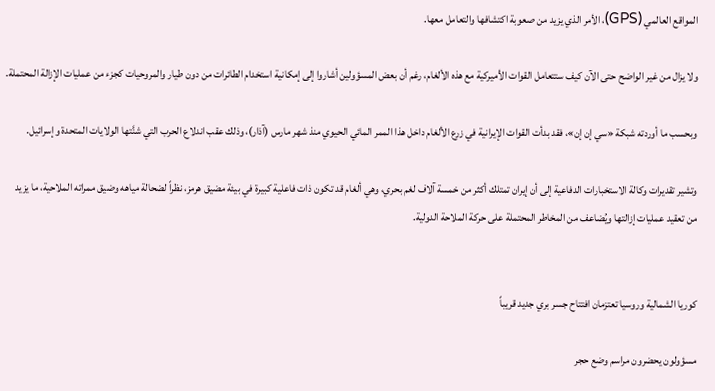المواقع العالمي (GPS)، الأمر الذي يزيد من صعوبة اكتشافها والتعامل معها.

ولا يزال من غير الواضح حتى الآن كيف ستتعامل القوات الأميركية مع هذه الألغام، رغم أن بعض المسؤولين أشاروا إلى إمكانية استخدام الطائرات من دون طيار والمروحيات كجزء من عمليات الإزالة المحتملة.

وبحسب ما أوردته شبكة «سي إن إن»، فقد بدأت القوات الإيرانية في زرع الألغام داخل هذا الممر المائي الحيوي منذ شهر مارس (آذار)، وذلك عقب اندلاع الحرب التي شنَّتها الولايات المتحدة وإسرائيل.

وتشير تقديرات وكالة الاستخبارات الدفاعية إلى أن إيران تمتلك أكثر من خمسة آلاف لغم بحري، وهي ألغام قد تكون ذات فاعلية كبيرة في بيئة مضيق هرمز، نظراً لضحالة مياهه وضيق ممراته الملاحية، ما يزيد من تعقيد عمليات إزالتها ويُضاعف من المخاطر المحتملة على حركة الملاحة الدولية.


كوريا الشمالية وروسيا تعتزمان افتتاح جسر بري جديد قريباً

مسؤولون يحضرون مراسم وضع حجر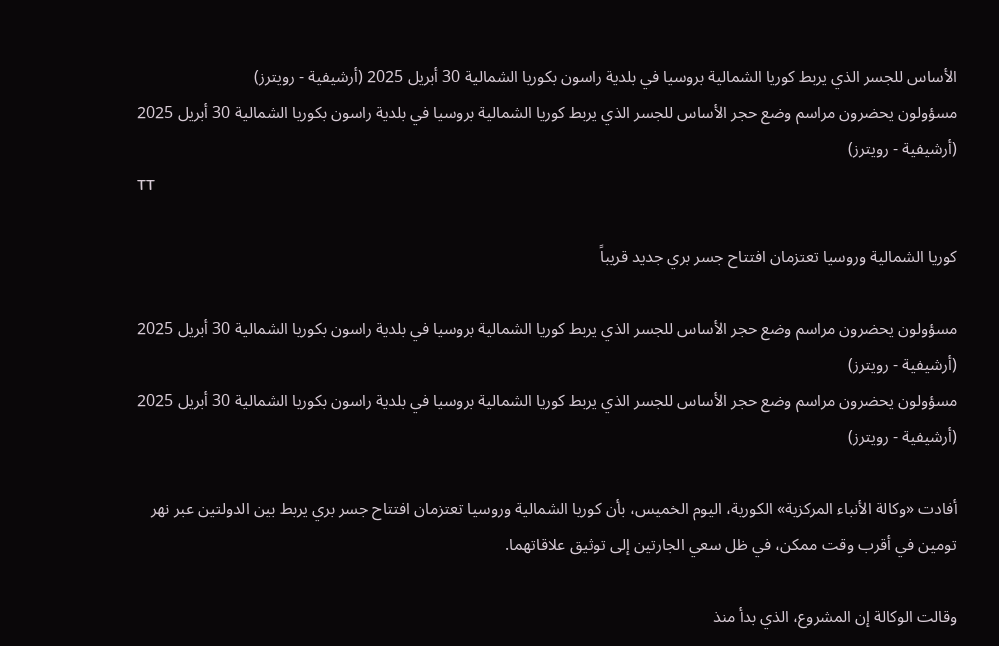الأساس للجسر الذي يربط كوريا الشمالية بروسيا في بلدية راسون بكوريا الشمالية 30 أبريل 2025 (أرشيفية - رويترز)
مسؤولون يحضرون مراسم وضع حجر الأساس للجسر الذي يربط كوريا الشمالية بروسيا في بلدية راسون بكوريا الشمالية 30 أبريل 2025 (أرشيفية - رويترز)
TT

كوريا الشمالية وروسيا تعتزمان افتتاح جسر بري جديد قريباً

مسؤولون يحضرون مراسم وضع حجر الأساس للجسر الذي يربط كوريا الشمالية بروسيا في بلدية راسون بكوريا الشمالية 30 أبريل 2025 (أرشيفية - رويترز)
مسؤولون يحضرون مراسم وضع حجر الأساس للجسر الذي يربط كوريا الشمالية بروسيا في بلدية راسون بكوريا الشمالية 30 أبريل 2025 (أرشيفية - رويترز)

أفادت «وكالة الأنباء المركزية» الكورية، اليوم الخميس، بأن كوريا الشمالية وروسيا تعتزمان افتتاح جسر بري يربط بين الدولتين عبر نهر تومين في أقرب وقت ممكن، في ظل ‌سعي الجارتين ‌إلى توثيق ‌علاقاتهما.

وقالت الوكالة إن المشروع، الذي بدأ منذ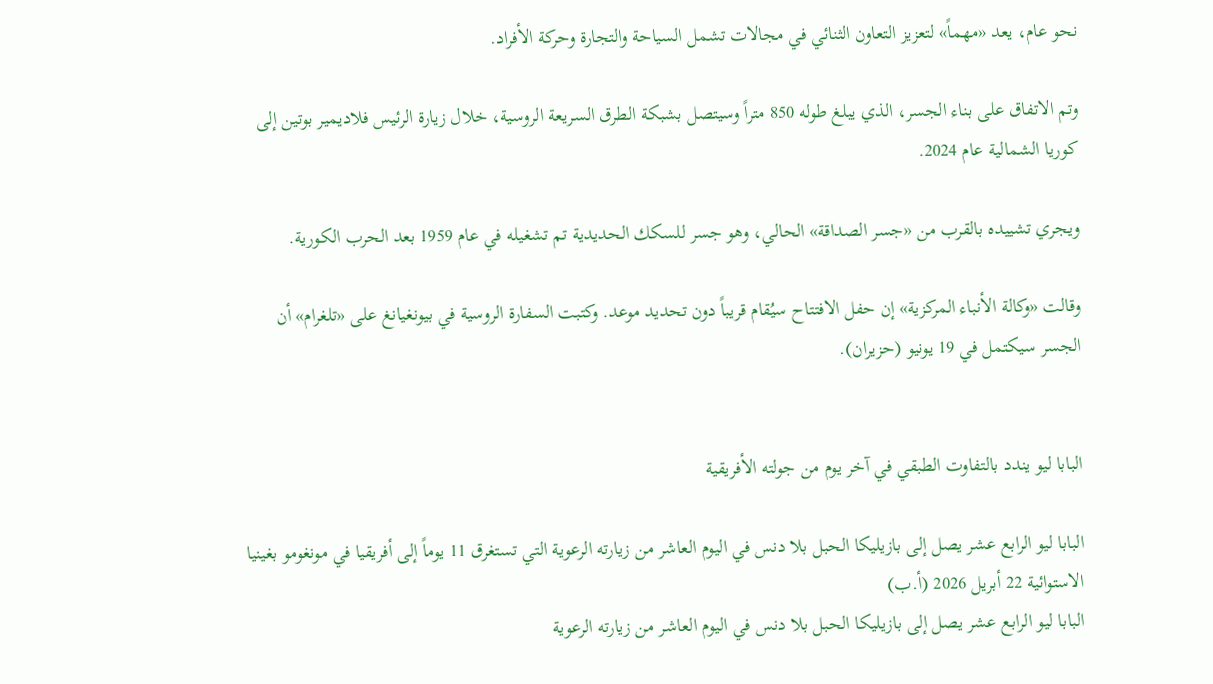نحو عام، يعد «مهماً» لتعزيز التعاون الثنائي في مجالات تشمل السياحة والتجارة وحركة الأفراد.

وتم الاتفاق على بناء الجسر، ‌الذي ‌يبلغ طوله 850 متراً ‌وسيتصل بشبكة الطرق السريعة ‌الروسية، خلال زيارة الرئيس فلاديمير بوتين إلى كوريا الشمالية عام 2024.

ويجري تشييده ‌بالقرب من «جسر الصداقة» الحالي، وهو جسر للسكك الحديدية تم تشغيله في عام 1959 بعد الحرب الكورية.

وقالت «وكالة الأنباء المركزية» إن حفل الافتتاح سيُقام قريباً دون تحديد موعد. وكتبت السفارة الروسية في بيونغيانغ على «تلغرام» أن الجسر سيكتمل في 19 يونيو (حزيران).


البابا ليو يندد بالتفاوت الطبقي في آخر يوم من جولته الأفريقية

البابا ليو الرابع عشر يصل إلى بازيليكا الحبل بلا دنس في اليوم العاشر من زيارته الرعوية التي تستغرق 11 يوماً إلى أفريقيا في مونغومو بغينيا الاستوائية 22 أبريل 2026 (أ.ب)
البابا ليو الرابع عشر يصل إلى بازيليكا الحبل بلا دنس في اليوم العاشر من زيارته الرعوية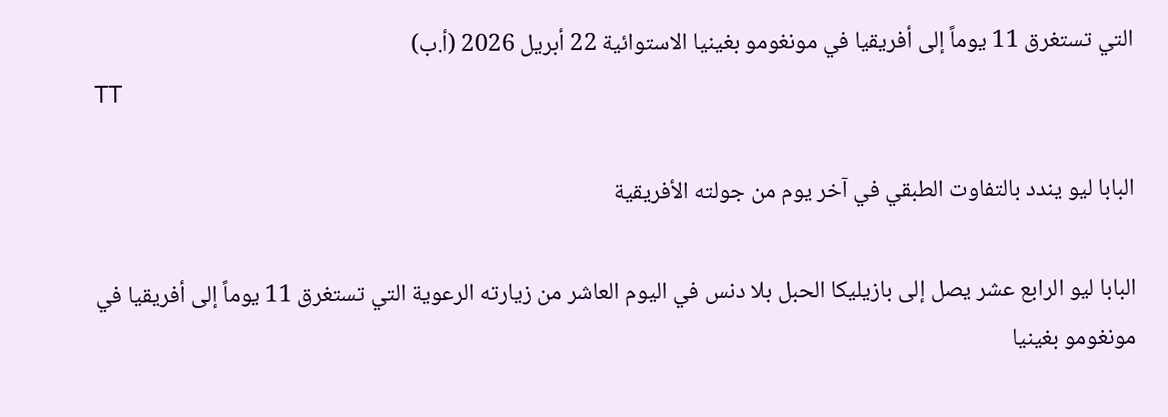التي تستغرق 11 يوماً إلى أفريقيا في مونغومو بغينيا الاستوائية 22 أبريل 2026 (أ.ب)
TT

البابا ليو يندد بالتفاوت الطبقي في آخر يوم من جولته الأفريقية

البابا ليو الرابع عشر يصل إلى بازيليكا الحبل بلا دنس في اليوم العاشر من زيارته الرعوية التي تستغرق 11 يوماً إلى أفريقيا في مونغومو بغينيا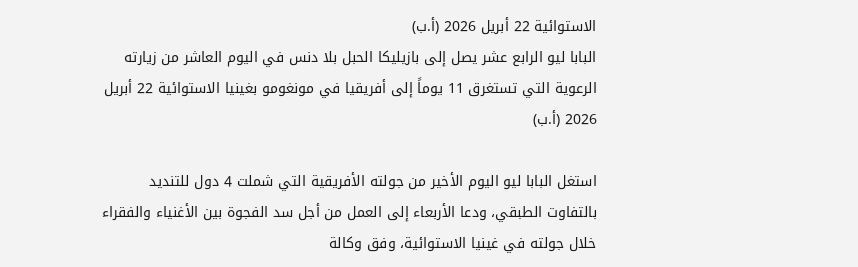الاستوائية 22 أبريل 2026 (أ.ب)
البابا ليو الرابع عشر يصل إلى بازيليكا الحبل بلا دنس في اليوم العاشر من زيارته الرعوية التي تستغرق 11 يوماً إلى أفريقيا في مونغومو بغينيا الاستوائية 22 أبريل 2026 (أ.ب)

استغل البابا ليو اليوم الأخير من جولته الأفريقية التي شملت 4 دول للتنديد بالتفاوت الطبقي، ودعا الأربعاء إلى العمل من أجل سد الفجوة بين الأغنياء والفقراء خلال جولته في غينيا الاستوائية، وفق وكالة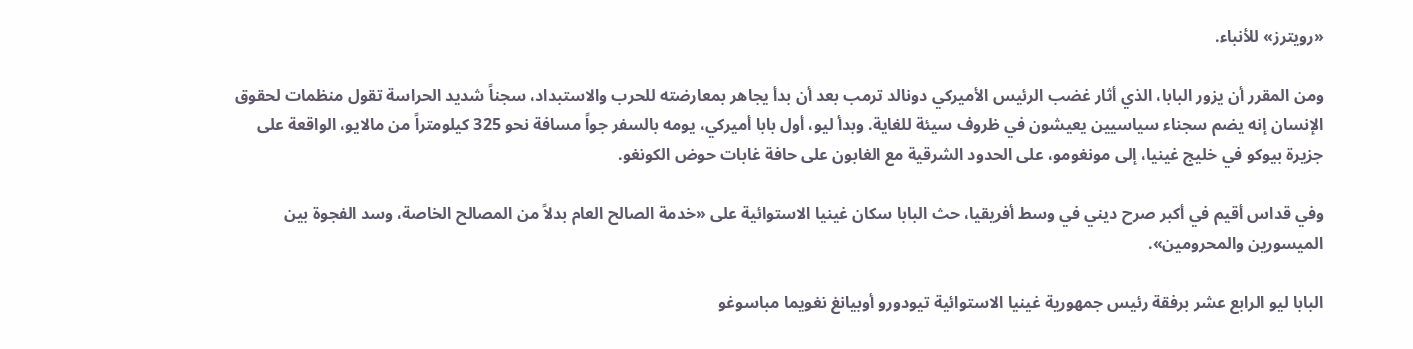«رويترز» للأنباء.

ومن المقرر أن يزور البابا، الذي أثار غضب الرئيس الأميركي دونالد ترمب بعد أن بدأ يجاهر بمعارضته للحرب والاستبداد، سجناً شديد الحراسة تقول منظمات لحقوق الإنسان إنه يضم سجناء سياسيين يعيشون في ظروف سيئة للغاية. وبدأ ليو، أول بابا أميركي، يومه بالسفر جواً مسافة نحو 325 كيلومتراً من مالايو، الواقعة على جزيرة بيوكو في خليج غينيا، إلى مونغومو، على الحدود الشرقية مع الغابون على حافة غابات حوض الكونغو.

وفي قداس أقيم في أكبر صرح ديني في وسط أفريقيا، حث البابا سكان غينيا الاستوائية على «خدمة الصالح العام بدلاً من المصالح الخاصة، وسد الفجوة بين الميسورين والمحرومين».

البابا ليو الرابع عشر برفقة رئيس جمهورية غينيا الاستوائية تيودورو أوبيانغ نغويما مباسوغو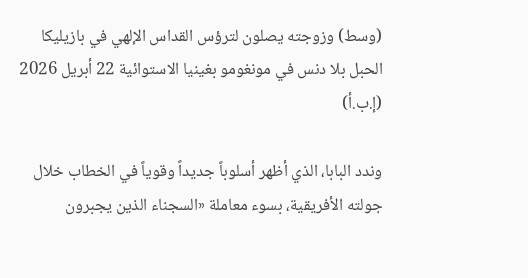(وسط) وزوجته يصلون لترؤس القداس الإلهي في بازيليكا الحبل بلا دنس في مونغومو بغينيا الاستوائية 22 أبريل 2026 (إ.ب.أ)

وندد البابا، الذي أظهر أسلوباً جديداً وقوياً في الخطاب خلال جولته الأفريقية، بسوء معاملة «السجناء الذين يجبرون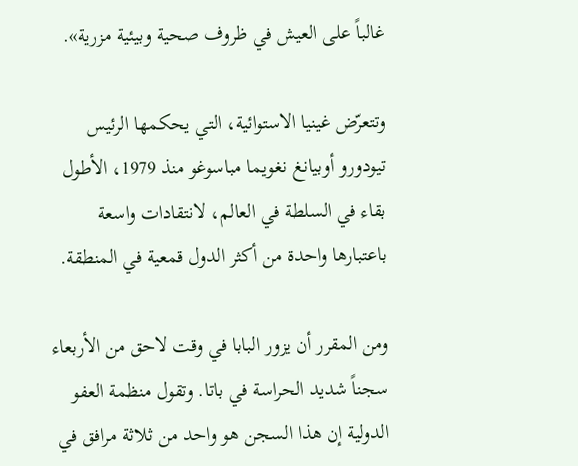غالباً على العيش في ظروف صحية وبيئية مزرية».

وتتعرّض غينيا الاستوائية، التي يحكمها الرئيس تيودورو أوبيانغ نغويما مباسوغو منذ 1979، الأطول بقاء في السلطة في العالم، لانتقادات واسعة باعتبارها واحدة من أكثر الدول قمعية في المنطقة.

ومن المقرر أن يزور البابا في وقت لاحق من الأربعاء سجناً شديد الحراسة في باتا. وتقول منظمة العفو الدولية إن هذا السجن هو واحد من ثلاثة مرافق في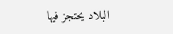البلاد يحتجز فيها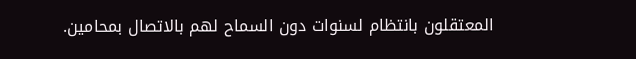المعتقلون بانتظام لسنوات دون السماح لهم بالاتصال بمحامين.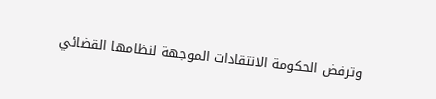وترفض الحكومة الانتقادات الموجهة لنظامها القضائي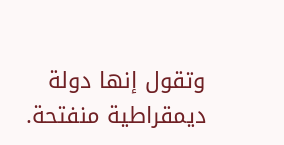وتقول إنها دولة ديمقراطية منفتحة.